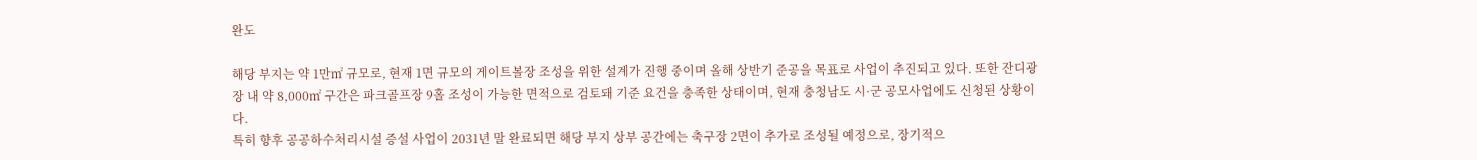완도

해당 부지는 약 1만㎡ 규모로, 현재 1면 규모의 게이트볼장 조성을 위한 설계가 진행 중이며 올해 상반기 준공을 목표로 사업이 추진되고 있다. 또한 잔디광장 내 약 8,000㎡ 구간은 파크골프장 9홀 조성이 가능한 면적으로 검토돼 기준 요건을 충족한 상태이며, 현재 충청남도 시·군 공모사업에도 신청된 상황이다.
특히 향후 공공하수처리시설 증설 사업이 2031년 말 완료되면 해당 부지 상부 공간에는 축구장 2면이 추가로 조성될 예정으로, 장기적으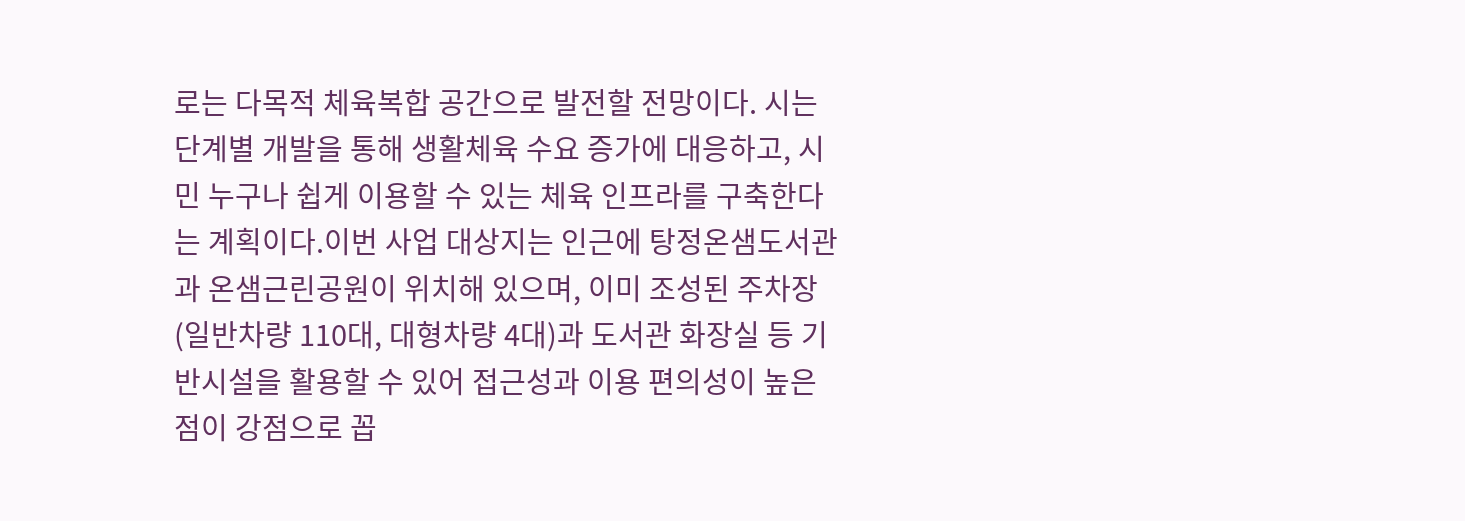로는 다목적 체육복합 공간으로 발전할 전망이다. 시는 단계별 개발을 통해 생활체육 수요 증가에 대응하고, 시민 누구나 쉽게 이용할 수 있는 체육 인프라를 구축한다는 계획이다.이번 사업 대상지는 인근에 탕정온샘도서관과 온샘근린공원이 위치해 있으며, 이미 조성된 주차장(일반차량 110대, 대형차량 4대)과 도서관 화장실 등 기반시설을 활용할 수 있어 접근성과 이용 편의성이 높은 점이 강점으로 꼽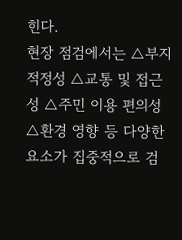힌다.
현장 점검에서는 △부지 적정성 △교통 및 접근성 △주민 이용 편의성 △환경 영향 등 다양한 요소가 집중적으로 검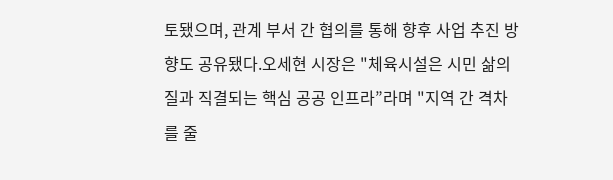토됐으며, 관계 부서 간 협의를 통해 향후 사업 추진 방향도 공유됐다.오세현 시장은 "체육시설은 시민 삶의 질과 직결되는 핵심 공공 인프라”라며 "지역 간 격차를 줄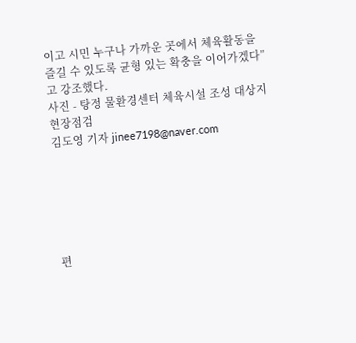이고 시민 누구나 가까운 곳에서 체육활동을 즐길 수 있도록 균형 있는 확충을 이어가겠다”고 강조했다.
사진 - 탕정 물환경센터 체육시설 조성 대상지 현장점검
김도영 기자 jinee7198@naver.com






편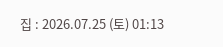집 : 2026.07.25 (토) 01:13